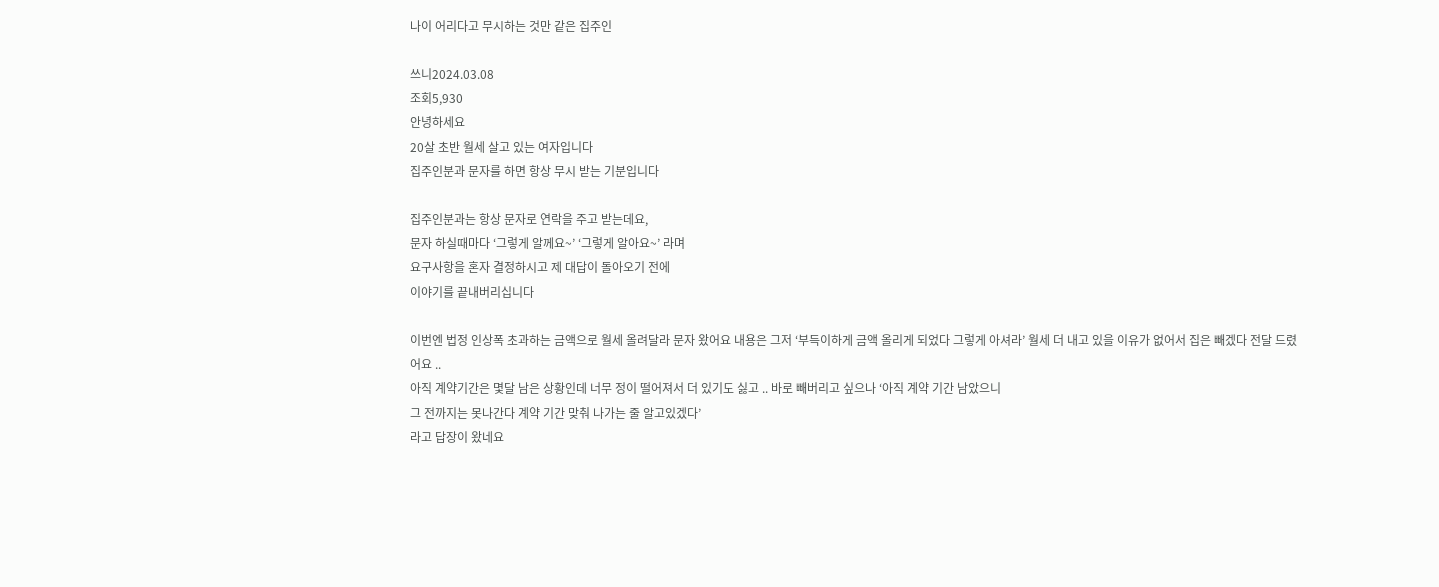나이 어리다고 무시하는 것만 같은 집주인

쓰니2024.03.08
조회5,930
안녕하세요
20살 초반 월세 살고 있는 여자입니다
집주인분과 문자를 하면 항상 무시 받는 기분입니다

집주인분과는 항상 문자로 연락을 주고 받는데요,
문자 하실때마다 ‘그렇게 알께요~’ ‘그렇게 알아요~’ 라며
요구사항을 혼자 결정하시고 제 대답이 돌아오기 전에
이야기를 끝내버리십니다

이번엔 법정 인상폭 초과하는 금액으로 월세 올려달라 문자 왔어요 내용은 그저 ‘부득이하게 금액 올리게 되었다 그렇게 아셔라’ 월세 더 내고 있을 이유가 없어서 집은 빼겠다 전달 드렸어요 ..
아직 계약기간은 몇달 남은 상황인데 너무 정이 떨어져서 더 있기도 싫고 .. 바로 빼버리고 싶으나 ‘아직 계약 기간 남았으니
그 전까지는 못나간다 계약 기간 맞춰 나가는 줄 알고있겠다’
라고 답장이 왔네요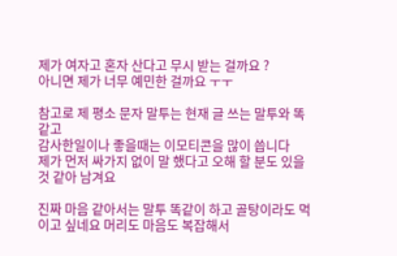제가 여자고 혼자 산다고 무시 받는 걸까요 ?
아니면 제가 너무 예민한 걸까요 ㅜㅜ

참고로 제 평소 문자 말투는 현재 글 쓰는 말투와 똑같고
감사한일이나 좋을때는 이모티콘을 많이 씁니다
제가 먼저 싸가지 없이 말 했다고 오해 할 분도 있을 것 같아 남겨요

진짜 마음 같아서는 말투 똑같이 하고 골탕이라도 먹이고 싶네요 머리도 마음도 복잡해서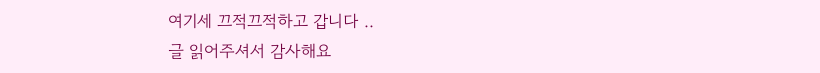여기세 끄적끄적하고 갑니다 ..
글 읽어주셔서 감사해요